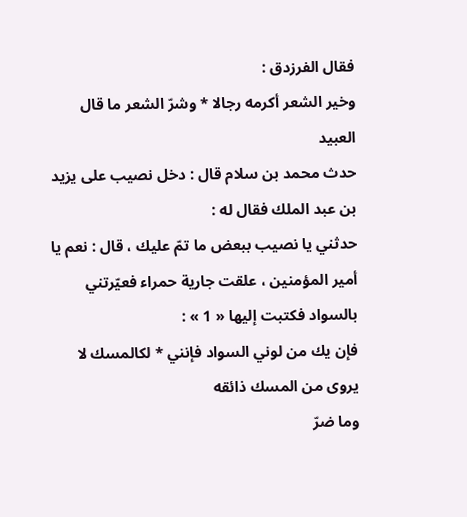فقال الفرزدق :
وخير الشعر أكرمه رجالا * وشرّ الشعر ما قال العبيد
حدث محمد بن سلام قال : دخل نصيب على يزيد بن عبد الملك فقال له :
حدثني يا نصيب ببعض ما تمّ عليك ، قال : نعم يا أمير المؤمنين ، علقت جارية حمراء فعيّرتني بالسواد فكتبت إليها « 1 » :
فإن يك من لوني السواد فإنني * لكالمسك لا يروى من المسك ذائقه
وما ضرّ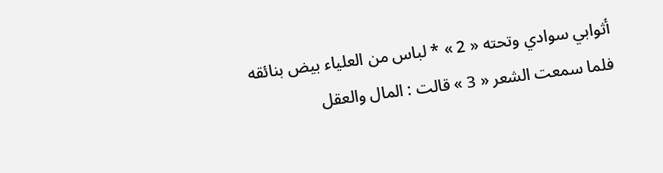أثوابي سوادي وتحته « 2 » * لباس من العلياء بيض بنائقه
فلما سمعت الشعر « 3 » قالت : المال والعقل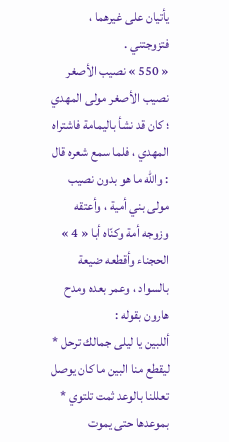يأتيان على غيرهما ، فتزوجتني .
« 550 » نصيب الأصغر
نصيب الأصغر مولى المهدي ؛ كان قد نشأ باليمامة فاشتراه المهدي ، فلما سمع شعره قال : واللّه ما هو بدون نصيب مولى بني أمية ، وأعتقه وزوجه أمة وكنّاه أبا « 4 » الحجناء وأقطعه ضيعة بالسواد ، وعمر بعده ومدح هارون بقوله :
أللبين يا ليلى جمالك ترحل * ليقطع منا البين ما كان يوصل
تعللنا بالوعد ثمت تلتوي * بموعدها حتى يموت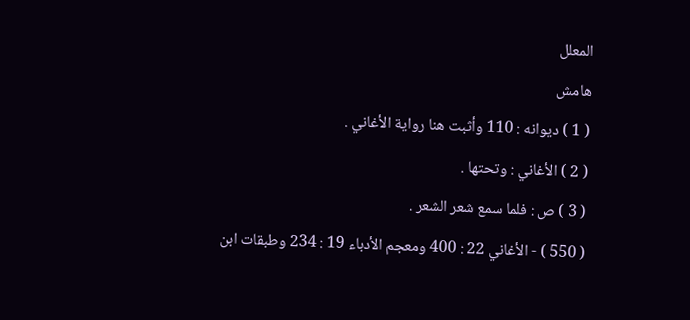المعلل
هامش
( 1 ) ديوانه : 110 وأثبت هنا رواية الأغاني .
( 2 ) الأغاني : وتحتها .
( 3 ) ص : فلما سمع شعر الشعر .
( 550 ) - الأغاني 22 : 400 ومعجم الأدباء 19 : 234 وطبقات ابن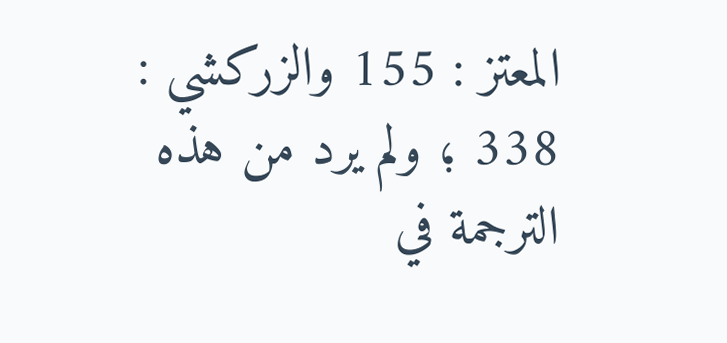المعتز : 155 والزركشي :
338 ؛ ولم يرد من هذه الترجمة في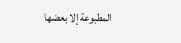المطبوعة إلا بعضها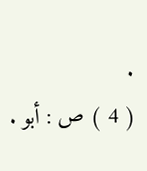.
( 4 ) ص : أبو .